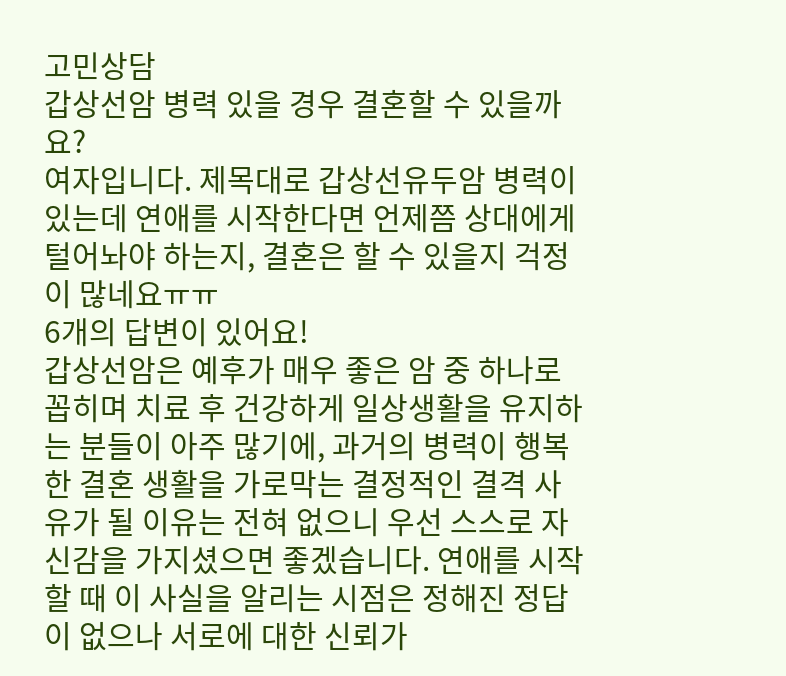고민상담
갑상선암 병력 있을 경우 결혼할 수 있을까요?
여자입니다. 제목대로 갑상선유두암 병력이 있는데 연애를 시작한다면 언제쯤 상대에게 털어놔야 하는지, 결혼은 할 수 있을지 걱정이 많네요ㅠㅠ
6개의 답변이 있어요!
갑상선암은 예후가 매우 좋은 암 중 하나로 꼽히며 치료 후 건강하게 일상생활을 유지하는 분들이 아주 많기에, 과거의 병력이 행복한 결혼 생활을 가로막는 결정적인 결격 사유가 될 이유는 전혀 없으니 우선 스스로 자신감을 가지셨으면 좋겠습니다. 연애를 시작할 때 이 사실을 알리는 시점은 정해진 정답이 없으나 서로에 대한 신뢰가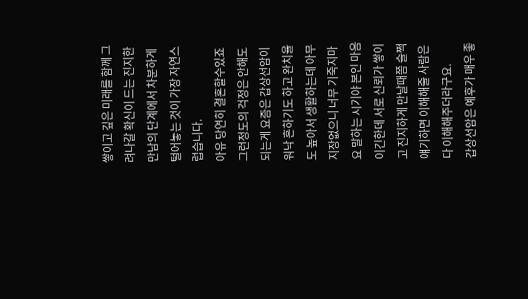쌓이고 깊은 미래를 함께 그려나갈 확신이 드는 진지한 만남의 단계에서 차분하게 털어놓는 것이 가장 자연스럽습니다.
아유 당연히 결혼할수있죠 그런정도의 걱정은 안해도 되는게 요즘은 갑상선암이 워낙 흔하기도 하고 완치율도 높아서 생활하는데 아무 지장없으니 너무 기죽지마요 말하는 시기야 본인 마음이긴한데 서로 신뢰가 쌓이고 진지하게 만날때쯤 슬쩍 얘기하면 이해해줄 사람은 다 이해해주더라구요.
갑상선암은 예후가 매우 좋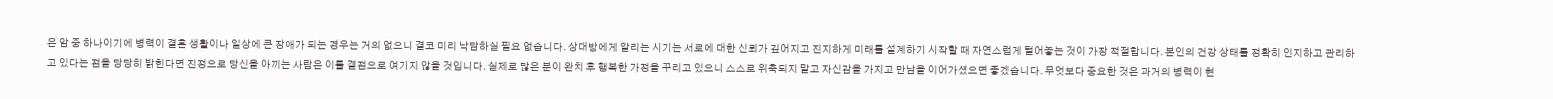은 암 중 하나이기에 병력이 결혼 생활이나 일상에 큰 장애가 되는 경우는 거의 없으니 결코 미리 낙담하실 필요 없습니다. 상대방에게 알리는 시기는 서로에 대한 신뢰가 깊어지고 진지하게 미래를 설계하기 시작할 때 자연스럽게 털어놓는 것이 가장 적절합니다. 본인의 건강 상태를 정확히 인지하고 관리하고 있다는 점을 당당히 밝힌다면 진정으로 당신을 아끼는 사람은 이를 결점으로 여기지 않을 것입니다. 실제로 많은 분이 완치 후 행복한 가정을 꾸리고 있으니 스스로 위축되지 말고 자신감을 가지고 만남을 이어가셨으면 좋겠습니다. 무엇보다 중요한 것은 과거의 병력이 현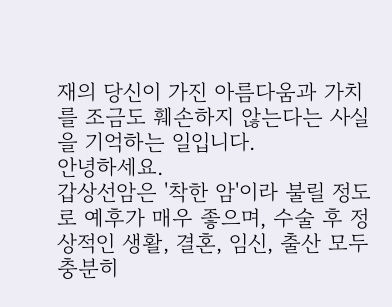재의 당신이 가진 아름다움과 가치를 조금도 훼손하지 않는다는 사실을 기억하는 일입니다.
안녕하세요.
갑상선암은 '착한 암'이라 불릴 정도로 예후가 매우 좋으며, 수술 후 정상적인 생활, 결혼, 임신, 출산 모두 충분히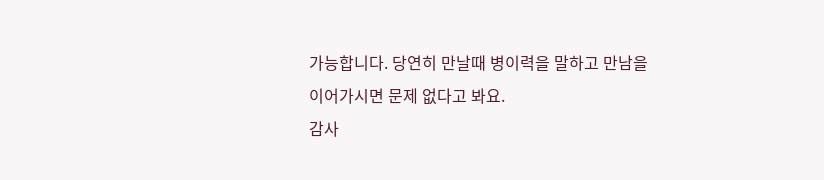가능합니다. 당연히 만날때 병이력을 말하고 만남을 이어가시면 문제 없다고 봐요.
감사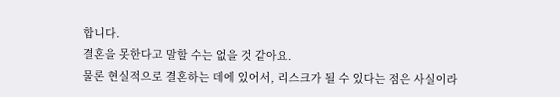합니다.
결혼을 못한다고 말할 수는 없을 것 같아요.
물론 현실적으로 결혼하는 데에 있어서, 리스크가 될 수 있다는 점은 사실이라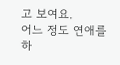고 보여요.
어느 정도 연애를 하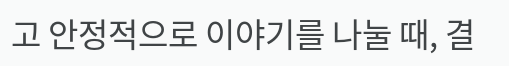고 안정적으로 이야기를 나눌 때, 결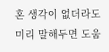혼 생각이 없더라도 미리 말해두면 도움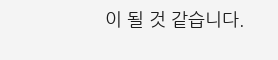이 될 것 같습니다.